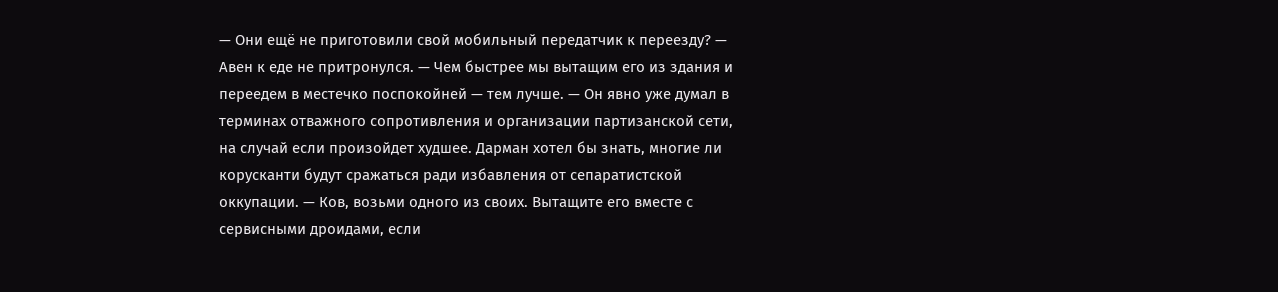— Они ещё не приготовили свой мобильный передатчик к переезду? — Авен к еде не притронулся. — Чем быстрее мы вытащим его из здания и переедем в местечко поспокойней — тем лучше. — Он явно уже думал в терминах отважного сопротивления и организации партизанской сети, на случай если произойдет худшее. Дарман хотел бы знать, многие ли корусканти будут сражаться ради избавления от сепаратистской оккупации. — Ков, возьми одного из своих. Вытащите его вместе с сервисными дроидами, если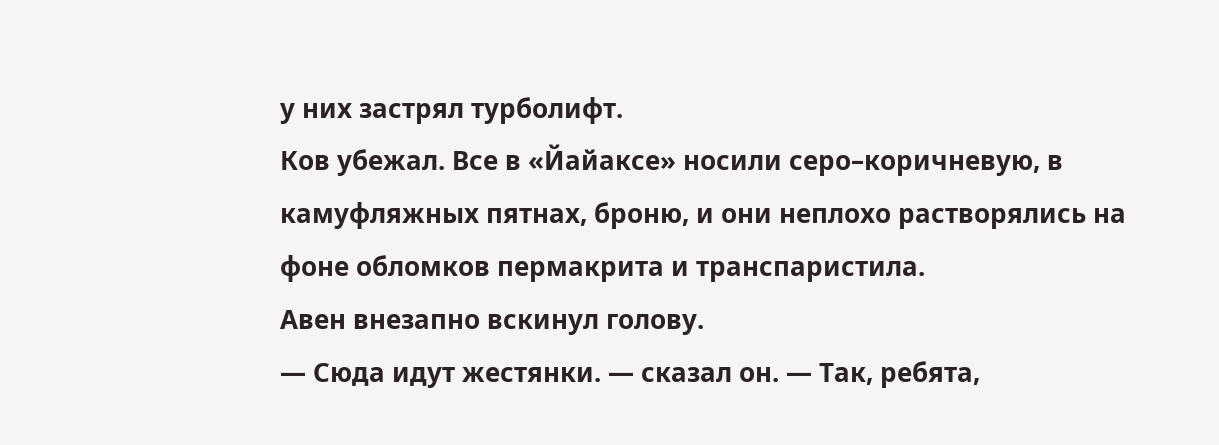у них застрял турболифт.
Ков убежал. Все в «Йайаксе» носили серо–коричневую, в камуфляжных пятнах, броню, и они неплохо растворялись на фоне обломков пермакрита и транспаристила.
Авен внезапно вскинул голову.
— Сюда идут жестянки. — сказал он. — Так, ребята,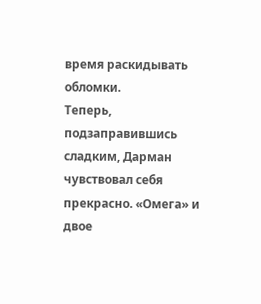время раскидывать обломки.
Теперь, подзаправившись сладким, Дарман чувствовал себя прекрасно. «Омега» и двое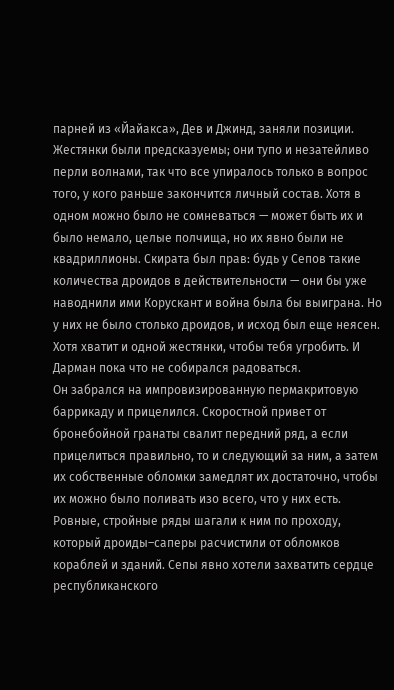парней из «Йайакса», Дев и Джинд, заняли позиции.
Жестянки были предсказуемы; они тупо и незатейливо перли волнами, так что все упиралось только в вопрос того, у кого раньше закончится личный состав. Хотя в одном можно было не сомневаться — может быть их и было немало, целые полчища, но их явно были не квадриллионы. Скирата был прав: будь у Сепов такие количества дроидов в действительности — они бы уже наводнили ими Корускант и война была бы выиграна. Но у них не было столько дроидов, и исход был еще неясен.
Хотя хватит и одной жестянки, чтобы тебя угробить. И Дарман пока что не собирался радоваться.
Он забрался на импровизированную пермакритовую баррикаду и прицелился. Скоростной привет от бронебойной гранаты свалит передний ряд, а если прицелиться правильно, то и следующий за ним, а затем их собственные обломки замедлят их достаточно, чтобы их можно было поливать изо всего, что у них есть.
Ровные, стройные ряды шагали к ним по проходу, который дроиды–саперы расчистили от обломков кораблей и зданий. Сепы явно хотели захватить сердце республиканского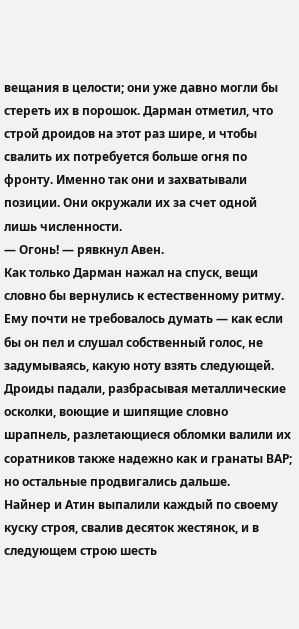вещания в целости; они уже давно могли бы стереть их в порошок. Дарман отметил, что строй дроидов на этот раз шире, и чтобы свалить их потребуется больше огня по фронту. Именно так они и захватывали позиции. Они окружали их за счет одной лишь численности.
— Огонь! — рявкнул Авен.
Как только Дарман нажал на спуск, вещи словно бы вернулись к естественному ритму. Ему почти не требовалось думать — как если бы он пел и слушал собственный голос, не задумываясь, какую ноту взять следующей. Дроиды падали, разбрасывая металлические осколки, воющие и шипящие словно шрапнель, разлетающиеся обломки валили их соратников также надежно как и гранаты ВАР; но остальные продвигались дальше.
Найнер и Атин выпалили каждый по своему куску строя, свалив десяток жестянок, и в следующем строю шесть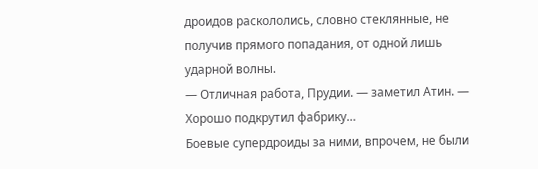дроидов раскололись, словно стеклянные, не получив прямого попадания, от одной лишь ударной волны.
— Отличная работа, Прудии. — заметил Атин. — Хорошо подкрутил фабрику…
Боевые супердроиды за ними, впрочем, не были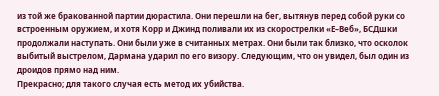из той же бракованной партии дюрастила. Они перешли на бег, вытянув перед собой руки со встроенным оружием, и хотя Корр и Джинд поливали их из скорострелки «Е–Веб», БСДшки продолжали наступать. Они были уже в считанных метрах. Они были так близко, что осколок выбитый выстрелом, Дармана ударил по его визору. Следующим, что он увидел, был один из дроидов прямо над ним.
Прекрасно; для такого случая есть метод их убийства.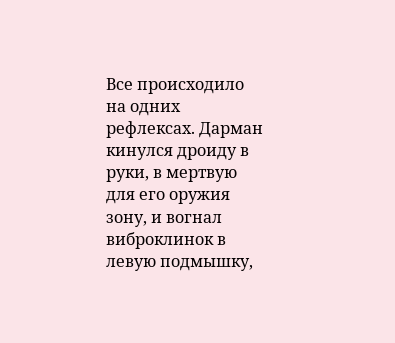Все происходило на одних рефлексах. Дарман кинулся дроиду в руки, в мертвую для его оружия зону, и вогнал виброклинок в левую подмышку,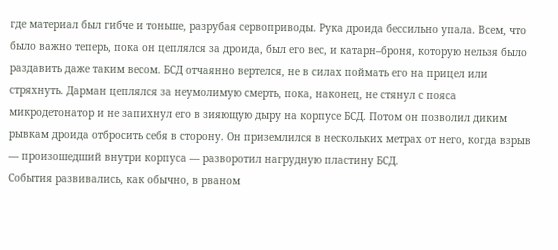где материал был гибче и тоньше, разрубая сервоприводы. Рука дроида бессильно упала. Всем, что было важно теперь, пока он цеплялся за дроида, был его вес, и катарн–броня, которую нельзя было раздавить даже таким весом. БСД отчаянно вертелся, не в силах поймать его на прицел или стряхнуть. Дарман цеплялся за неумолимую смерть, пока, наконец, не стянул с пояса микродетонатор и не запихнул его в зияющую дыру на корпусе БСД. Потом он позволил диким рывкам дроида отбросить себя в сторону. Он приземлился в нескольких метрах от него, когда взрыв — произошедший внутри корпуса — разворотил нагрудную пластину БСД.
События развивались, как обычно, в рваном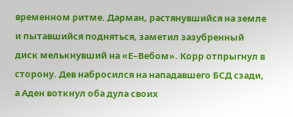временном ритме. Дарман, растянувшийся на земле и пытавшийся подняться, заметил зазубренный диск мелькнувший на «Е–Вебом». Корр отпрыгнул в сторону. Дев набросился на нападавшего БСД сзади, а Аден воткнул оба дула своих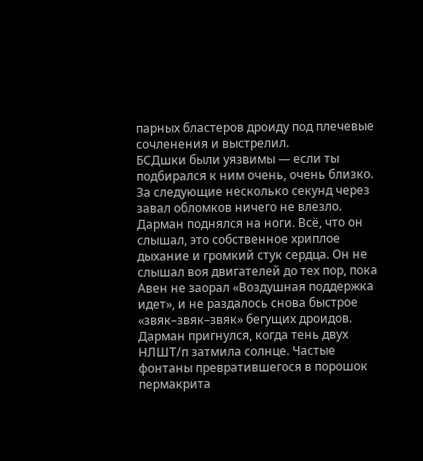парных бластеров дроиду под плечевые сочленения и выстрелил.
БСДшки были уязвимы — если ты подбирался к ним очень, очень близко.
За следующие несколько секунд через завал обломков ничего не влезло.
Дарман поднялся на ноги. Всё, что он слышал, это собственное хриплое дыхание и громкий стук сердца. Он не слышал воя двигателей до тех пор, пока Авен не заорал «Воздушная поддержка идет», и не раздалось снова быстрое «звяк–звяк–звяк» бегущих дроидов.
Дарман пригнулся, когда тень двух НЛШТ/п затмила солнце. Частые фонтаны превратившегося в порошок пермакрита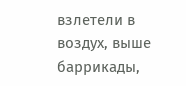взлетели в воздух, выше баррикады,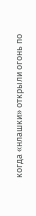когда «нлашки» открыли огонь по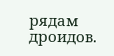рядам дроидов.